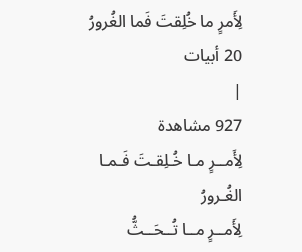لِأَمرٍ ما خُلِقتَ فَما الغُرورُ
20 أبيات
|
927 مشاهدة
لِأَمــرٍ مـا خُـلِقـتَ فَـمـا الغُـرورُ
لِأَمــرٍ مــا تُــحَــثُّ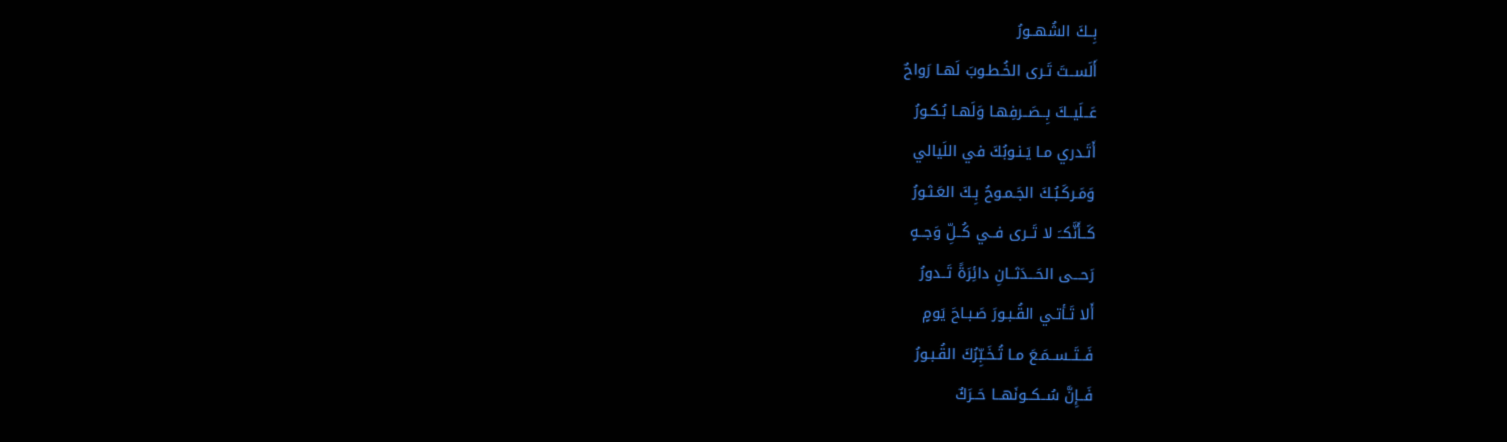بِــكَ الشُهــورُ
أَلَســتَ تَـرى الخُـطـوبَ لَهـا رَواحٌ
عَــلَيــكَ بِــصَــرفِهـا وَلَهـا بُـكـورُ
أَتَـدري مـا يَـنـوبُكَ في اللَيالي
وَمَـركَـبُـكَ الجَـمـوحُ بِـكَ العَـثـورُ
كَــأَنَّكــَ لا تَــرى فــي كُــلِّ وَجــهٍ
رَحـــى الحَـــدَثــانِ دائِرَةً تَــدورُ
أَلا تَـأتـي القُـبـورَ صَـبـاحَ يَومٍ
فَــتَــســمَـعَ مـا تُـخَـبِّرُكَ القُـبـورُ
فَــإِنَّ سُــكــونَهــا حَــرَكٌ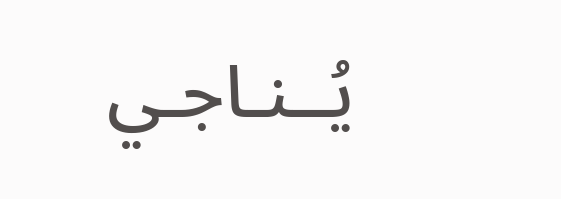يُــنـاجـي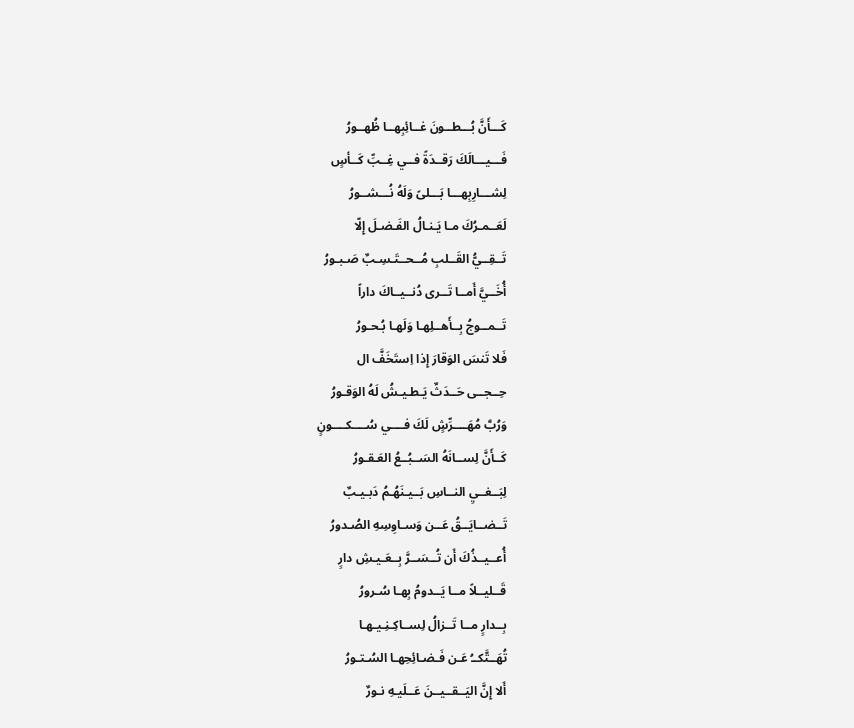كَـــأَنَّ بُـــطــونَ غــائِبِهــا ظُهــورُ
فَـــيـــالَكَ رَقــدَةً فــي غِــبِّ كَــأسٍ
لِشـــارِبِهـــا بَـــلىً وَلَهُ نُـــشــورُ
لَعَــمـرُكَ مـا يَـنـالُ الفَـضـلَ إِلّا
تَــقِــيُّ القَــلبِ مُــحــتَـسِـبٌ صَـبـورُ
أُخَــيَّ أَمــا تَــرى دُنــيــاكَ داراً
تَــمــوجُ بِــأَهــلِهـا وَلَهـا بُـحـورُ
فَلا تَنسَ الوَقارَ إِذا اِستَخَفَّ ال
حِــجــى حَــدَثٌ يَـطـيـشُ لَهُ الوَقـورُ
وَرُبَّ مُهَــــرِّشٍ لَكَ فــــي سُــــكــــونٍ
كَــأَنَّ لِســانَهُ السَــبُــعُ العَـقـورُ
لِبَــغــيِ النــاسِ بَــيـنَهُـمُ دَبـيـبٌ
تَــضــايَــقُ عَــن وَسـاوِسِهِ الصُـدورُ
أُعــيــذُكَ أَن تُــسَــرَّ بِــعَـيـشِ دارٍ
قَــليــلاً مــا يَــدومُ بِهـا سُـرورُ
بِــدارٍ مــا تَــزالُ لِســاكِـنِـيـهـا
تُهَــتَّكــُ عَـن فَـضـائِحِهـا السُـتـورُ
أَلا إِنَّ اليَــقــيــنَ عَــلَيـهِ نـورٌ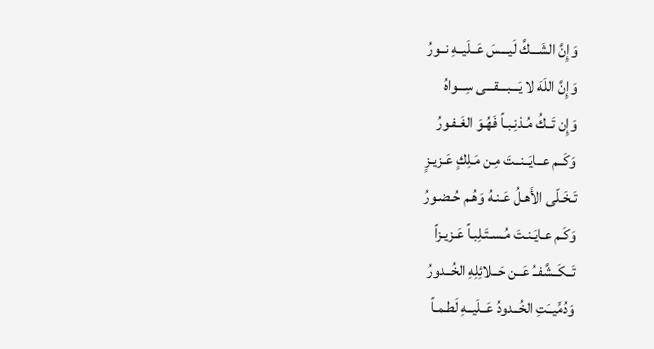وَإِنَّ الشَـــكَّ لَيـــسَ عَــلَيــهِ نــورُ
وَإِنَّ اللَهَ لا يَـــبـــقـــى سِـــواهُ
وَإِن تَــكُ مُـذنِـبـاً فَهُـوَ الغَـفـورُ
وَكَــم عــايَــنــتَ مِـن مَـلِكٍ عَـزيـزٍ
تَـخَـلّى الأَهـلُ عَـنـهُ وَهُـم حُـضـورُ
وَكَـم عـايَـنـتَ مُـسـتَـلِبـاً عَـزيـزاً
تَــكَــشَّفــُ عَــن حَــلائِلِهِ الخُــدورُ
وَدُمِّيــَتِ الخُــدودُ عَــلَيــهِ لَطـمـاً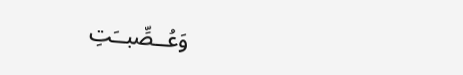وَعُــصِّبــَتِ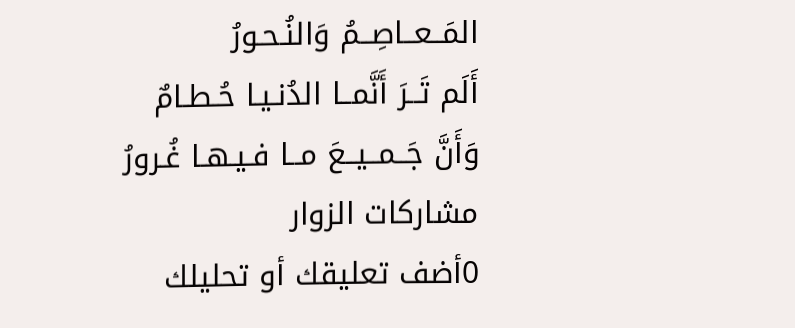المَــعــاصِــمُ وَالنُـحـورُ
أَلَم تَــرَ أَنَّمــا الدُنـيـا حُـطـامٌ
وَأَنَّ جَــمــيــعَ مــا فـيـهـا غُـرورُ
مشاركات الزوار
0أضف تعليقك أو تحليلك